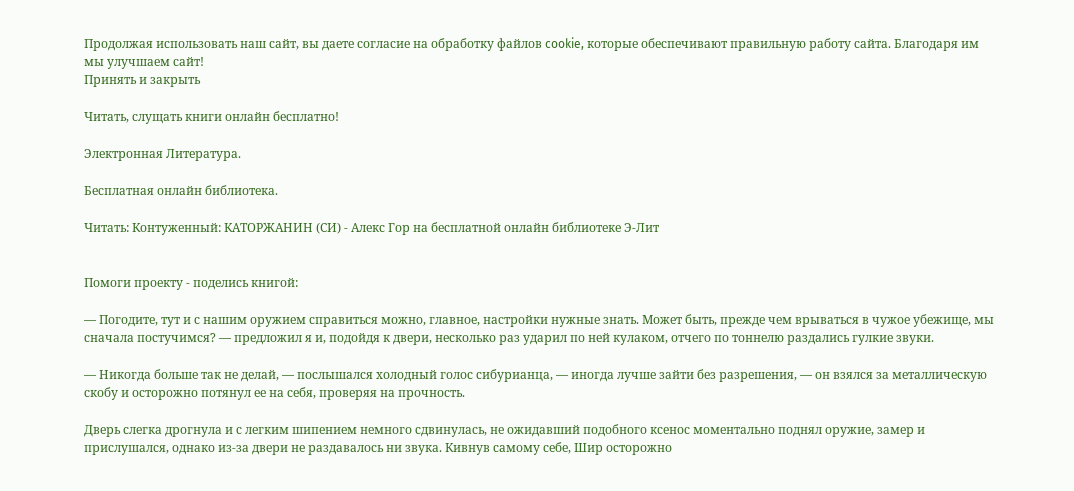Продолжая использовать наш сайт, вы даете согласие на обработку файлов cookie, которые обеспечивают правильную работу сайта. Благодаря им мы улучшаем сайт!
Принять и закрыть

Читать, слущать книги онлайн бесплатно!

Электронная Литература.

Бесплатная онлайн библиотека.

Читать: Контуженный: КАТОРЖАНИН (СИ) - Алекс Гор на бесплатной онлайн библиотеке Э-Лит


Помоги проекту - поделись книгой:

— Погодите, тут и с нашим оружием справиться можно, главное, настройки нужные знать. Может быть, прежде чем врываться в чужое убежище, мы сначала постучимся? — предложил я и, подойдя к двери, несколько раз ударил по ней кулаком, отчего по тоннелю раздались гулкие звуки.

— Никогда больше так не делай, — послышался холодный голос сибурианца, — иногда лучше зайти без разрешения, — он взялся за металлическую скобу и осторожно потянул ее на себя, проверяя на прочность.

Дверь слегка дрогнула и с легким шипением немного сдвинулась, не ожидавший подобного ксенос моментально поднял оружие, замер и прислушался, однако из-за двери не раздавалось ни звука. Кивнув самому себе, Шир осторожно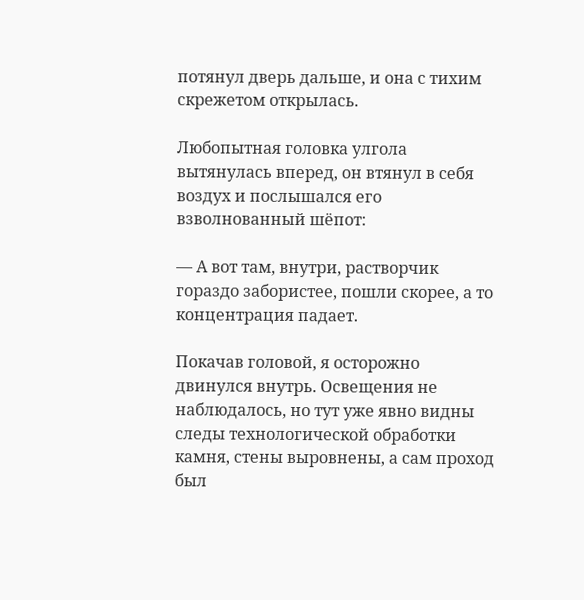потянул дверь дальше, и она с тихим скрежетом открылась.

Любопытная головка улгола вытянулась вперед, он втянул в себя воздух и послышался его взволнованный шёпот:

— А вот там, внутри, растворчик гораздо забористее, пошли скорее, а то концентрация падает.

Покачав головой, я осторожно двинулся внутрь. Освещения не наблюдалось, но тут уже явно видны следы технологической обработки камня, стены выровнены, а сам проход был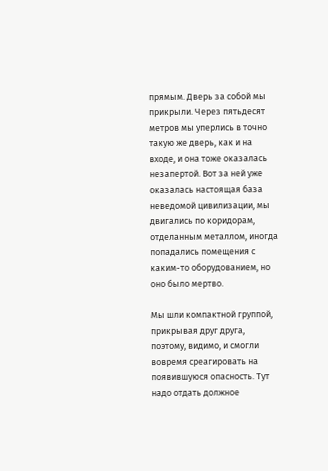прямым. Дверь за собой мы прикрыли. Через пятьдесят метров мы уперлись в точно такую же дверь, как и на входе, и она тоже оказалась незапертой. Вот за ней уже оказалась настоящая база неведомой цивилизации, мы двигались по коридорам, отделанным металлом, иногда попадались помещения с каким-то оборудованием, но оно было мертво.

Мы шли компактной группой, прикрывая друг друга, поэтому, видимо, и смогли вовремя среагировать на появившуюся опасность. Тут надо отдать должное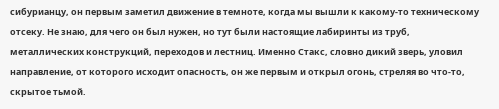сибурианцу, он первым заметил движение в темноте, когда мы вышли к какому-то техническому отсеку. Не знаю, для чего он был нужен, но тут были настоящие лабиринты из труб, металлических конструкций, переходов и лестниц. Именно Стакс, словно дикий зверь, уловил направление, от которого исходит опасность, он же первым и открыл огонь, стреляя во что-то, скрытое тьмой.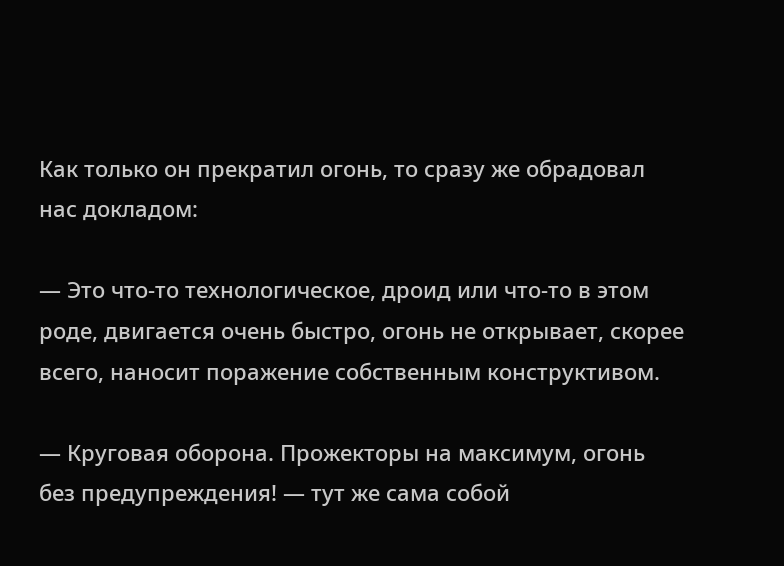Как только он прекратил огонь, то сразу же обрадовал нас докладом:

— Это что-то технологическое, дроид или что-то в этом роде, двигается очень быстро, огонь не открывает, скорее всего, наносит поражение собственным конструктивом.

— Круговая оборона. Прожекторы на максимум, огонь без предупреждения! — тут же сама собой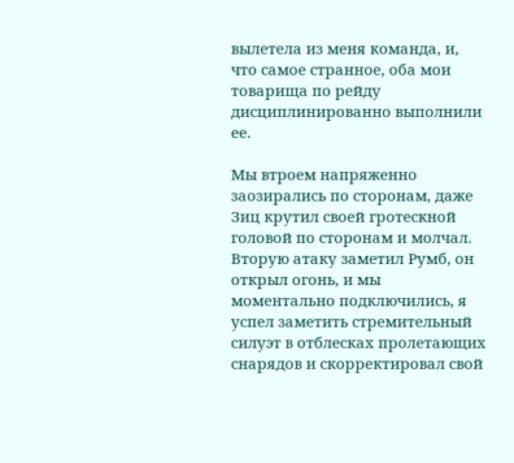вылетела из меня команда, и, что самое странное, оба мои товарища по рейду дисциплинированно выполнили ее.

Мы втроем напряженно заозирались по сторонам, даже Зиц крутил своей гротескной головой по сторонам и молчал. Вторую атаку заметил Румб, он открыл огонь, и мы моментально подключились, я успел заметить стремительный силуэт в отблесках пролетающих снарядов и скорректировал свой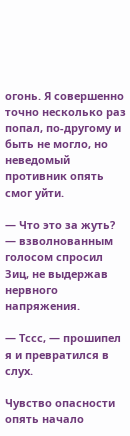огонь. Я совершенно точно несколько раз попал, по-другому и быть не могло, но неведомый противник опять смог уйти.

— Что это за жуть? — взволнованным голосом спросил Зиц, не выдержав нервного напряжения.

— Тссс, — прошипел я и превратился в слух.

Чувство опасности опять начало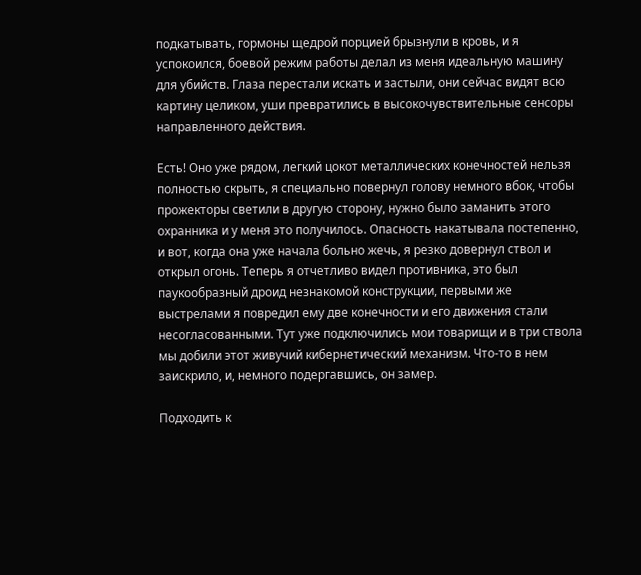подкатывать, гормоны щедрой порцией брызнули в кровь, и я успокоился, боевой режим работы делал из меня идеальную машину для убийств. Глаза перестали искать и застыли, они сейчас видят всю картину целиком, уши превратились в высокочувствительные сенсоры направленного действия.

Есть! Оно уже рядом, легкий цокот металлических конечностей нельзя полностью скрыть, я специально повернул голову немного вбок, чтобы прожекторы светили в другую сторону, нужно было заманить этого охранника и у меня это получилось. Опасность накатывала постепенно, и вот, когда она уже начала больно жечь, я резко довернул ствол и открыл огонь. Теперь я отчетливо видел противника, это был паукообразный дроид незнакомой конструкции, первыми же выстрелами я повредил ему две конечности и его движения стали несогласованными. Тут уже подключились мои товарищи и в три ствола мы добили этот живучий кибернетический механизм. Что-то в нем заискрило, и, немного подергавшись, он замер.

Подходить к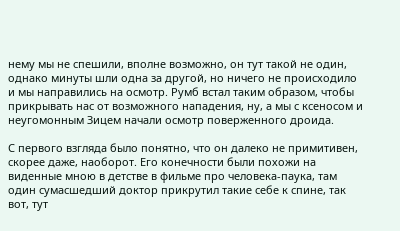нему мы не спешили, вполне возможно, он тут такой не один, однако минуты шли одна за другой, но ничего не происходило и мы направились на осмотр. Румб встал таким образом, чтобы прикрывать нас от возможного нападения, ну, а мы с ксеносом и неугомонным Зицем начали осмотр поверженного дроида.

С первого взгляда было понятно, что он далеко не примитивен, скорее даже, наоборот. Его конечности были похожи на виденные мною в детстве в фильме про человека-паука, там один сумасшедший доктор прикрутил такие себе к спине, так вот, тут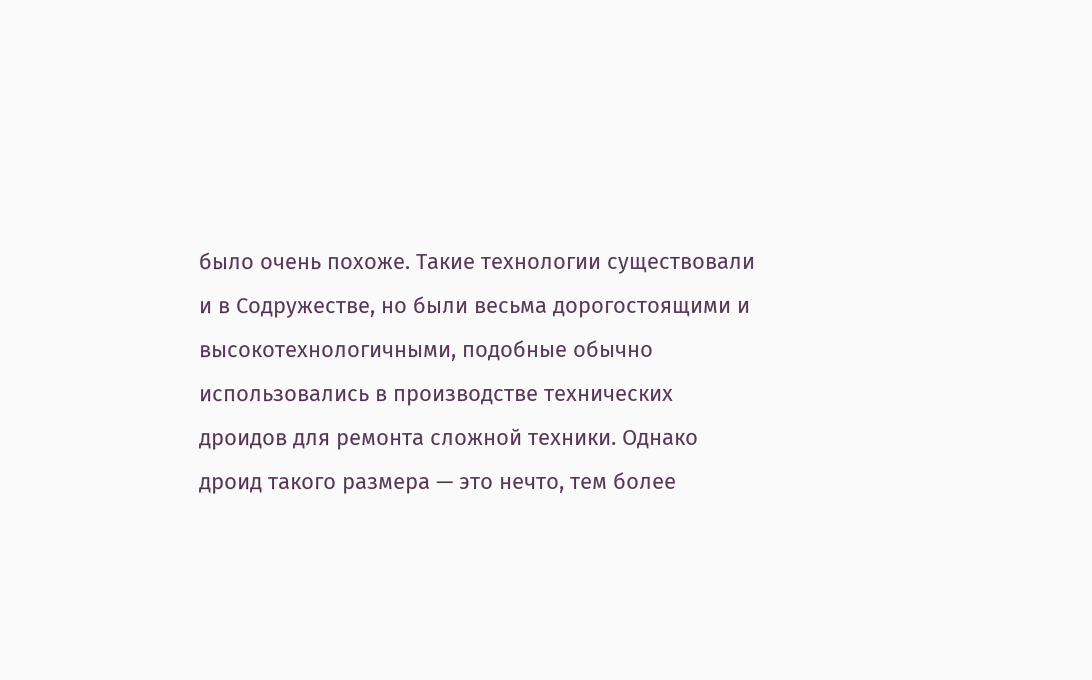было очень похоже. Такие технологии существовали и в Содружестве, но были весьма дорогостоящими и высокотехнологичными, подобные обычно использовались в производстве технических дроидов для ремонта сложной техники. Однако дроид такого размера — это нечто, тем более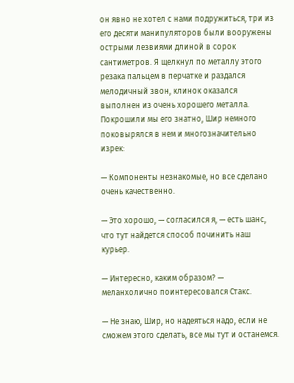он явно не хотел с нами подружиться, три из его десяти манипуляторов были вооружены острыми лезвиями длиной в сорок сантиметров. Я щелкнул по металлу этого резака пальцем в перчатке и раздался мелодичный звон, клинок оказался выполнен из очень хорошего металла. Покрошили мы его знатно, Шир немного поковырялся в нем и многозначительно изрек:

— Компоненты незнакомые, но все сделано очень качественно.

— Это хорошо, — согласился я, — есть шанс, что тут найдется способ починить наш курьер.

— Интересно, каким образом? — меланхолично поинтересовался Стакс.

— Не знаю, Шир, но надеяться надо, если не сможем этого сделать, все мы тут и останемся.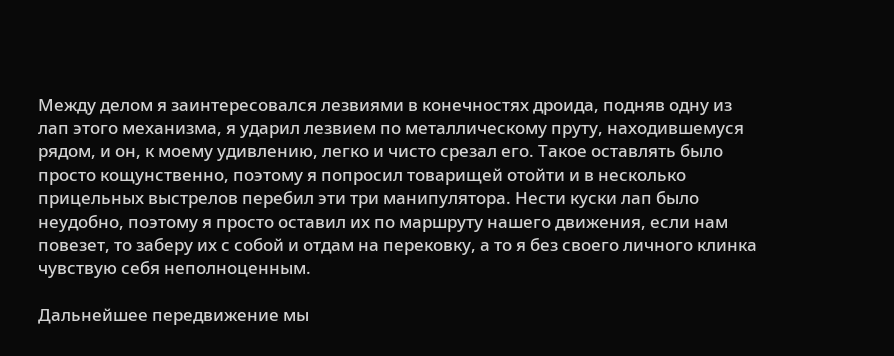Между делом я заинтересовался лезвиями в конечностях дроида, подняв одну из лап этого механизма, я ударил лезвием по металлическому пруту, находившемуся рядом, и он, к моему удивлению, легко и чисто срезал его. Такое оставлять было просто кощунственно, поэтому я попросил товарищей отойти и в несколько прицельных выстрелов перебил эти три манипулятора. Нести куски лап было неудобно, поэтому я просто оставил их по маршруту нашего движения, если нам повезет, то заберу их с собой и отдам на перековку, а то я без своего личного клинка чувствую себя неполноценным.

Дальнейшее передвижение мы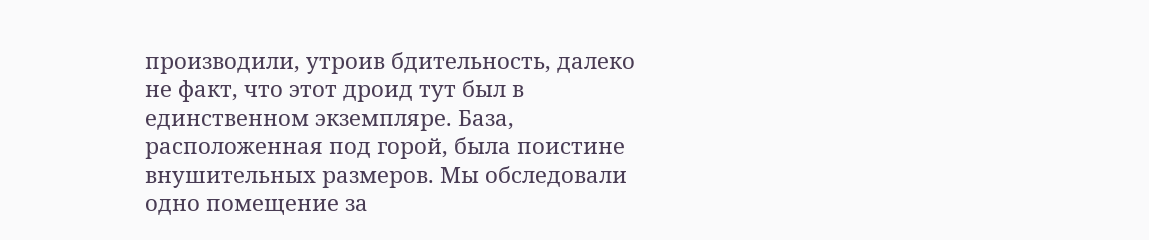производили, утроив бдительность, далеко не факт, что этот дроид тут был в единственном экземпляре. База, расположенная под горой, была поистине внушительных размеров. Мы обследовали одно помещение за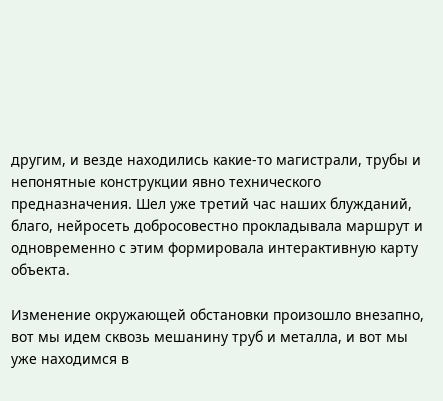другим, и везде находились какие-то магистрали, трубы и непонятные конструкции явно технического предназначения. Шел уже третий час наших блужданий, благо, нейросеть добросовестно прокладывала маршрут и одновременно с этим формировала интерактивную карту объекта.

Изменение окружающей обстановки произошло внезапно, вот мы идем сквозь мешанину труб и металла, и вот мы уже находимся в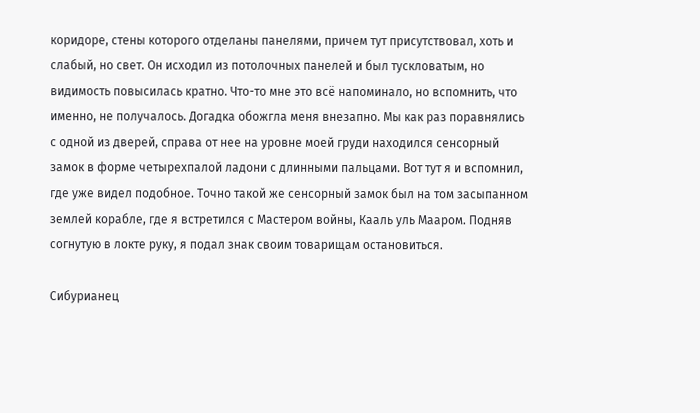коридоре, стены которого отделаны панелями, причем тут присутствовал, хоть и слабый, но свет. Он исходил из потолочных панелей и был тускловатым, но видимость повысилась кратно. Что-то мне это всё напоминало, но вспомнить, что именно, не получалось. Догадка обожгла меня внезапно. Мы как раз поравнялись с одной из дверей, справа от нее на уровне моей груди находился сенсорный замок в форме четырехпалой ладони с длинными пальцами. Вот тут я и вспомнил, где уже видел подобное. Точно такой же сенсорный замок был на том засыпанном землей корабле, где я встретился с Мастером войны, Кааль уль Мааром. Подняв согнутую в локте руку, я подал знак своим товарищам остановиться.

Сибурианец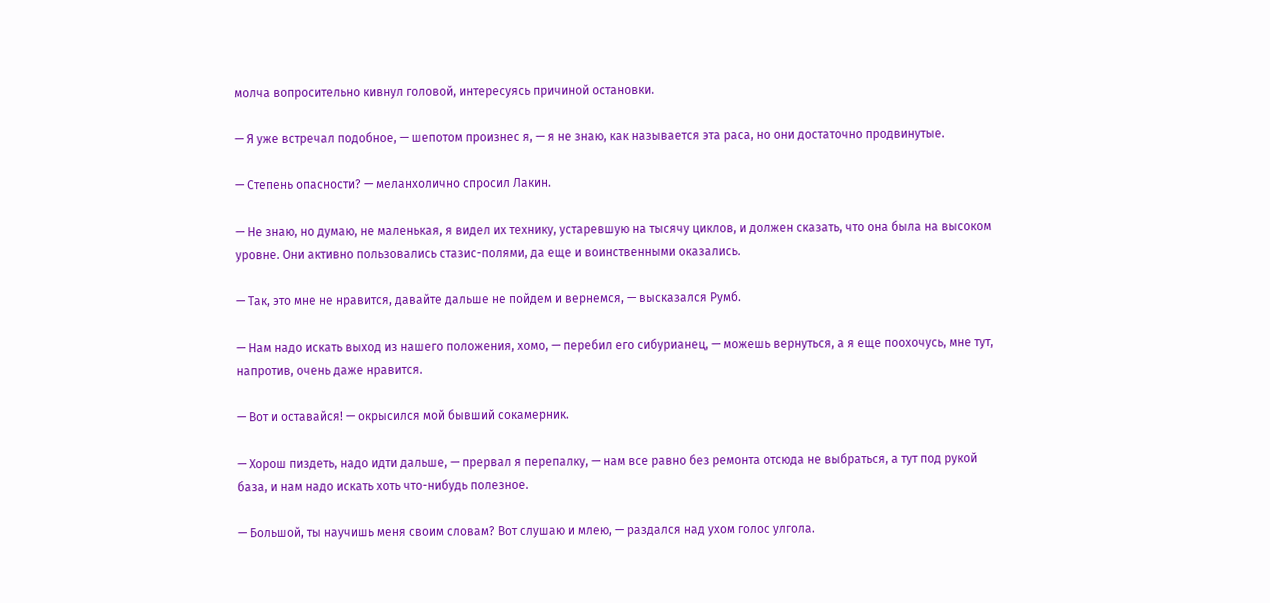молча вопросительно кивнул головой, интересуясь причиной остановки.

— Я уже встречал подобное, — шепотом произнес я, — я не знаю, как называется эта раса, но они достаточно продвинутые.

— Степень опасности? — меланхолично спросил Лакин.

— Не знаю, но думаю, не маленькая, я видел их технику, устаревшую на тысячу циклов, и должен сказать, что она была на высоком уровне. Они активно пользовались стазис-полями, да еще и воинственными оказались.

— Так, это мне не нравится, давайте дальше не пойдем и вернемся, — высказался Румб.

— Нам надо искать выход из нашего положения, хомо, — перебил его сибурианец, — можешь вернуться, а я еще поохочусь, мне тут, напротив, очень даже нравится.

— Вот и оставайся! — окрысился мой бывший сокамерник.

— Хорош пиздеть, надо идти дальше, — прервал я перепалку, — нам все равно без ремонта отсюда не выбраться, а тут под рукой база, и нам надо искать хоть что-нибудь полезное.

— Большой, ты научишь меня своим словам? Вот слушаю и млею, — раздался над ухом голос улгола.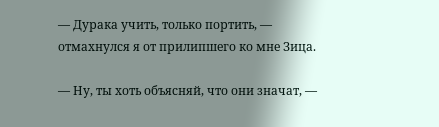— Дурака учить, только портить, — отмахнулся я от прилипшего ко мне Зица.

— Ну, ты хоть объясняй, что они значат, —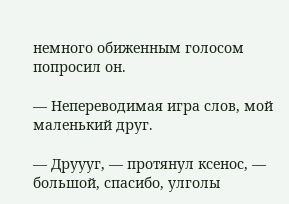немного обиженным голосом попросил он.

— Непереводимая игра слов, мой маленький друг.

— Друууг, — протянул ксенос, — большой, спасибо, улголы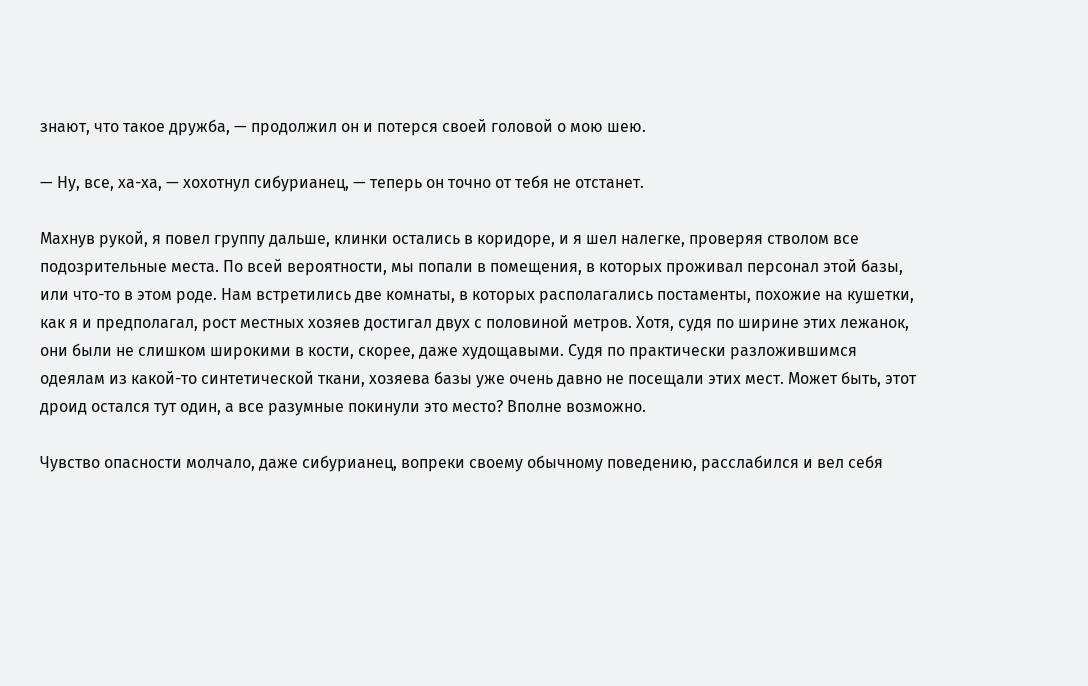знают, что такое дружба, — продолжил он и потерся своей головой о мою шею.

— Ну, все, ха-ха, — хохотнул сибурианец, — теперь он точно от тебя не отстанет.

Махнув рукой, я повел группу дальше, клинки остались в коридоре, и я шел налегке, проверяя стволом все подозрительные места. По всей вероятности, мы попали в помещения, в которых проживал персонал этой базы, или что-то в этом роде. Нам встретились две комнаты, в которых располагались постаменты, похожие на кушетки, как я и предполагал, рост местных хозяев достигал двух с половиной метров. Хотя, судя по ширине этих лежанок, они были не слишком широкими в кости, скорее, даже худощавыми. Судя по практически разложившимся одеялам из какой-то синтетической ткани, хозяева базы уже очень давно не посещали этих мест. Может быть, этот дроид остался тут один, а все разумные покинули это место? Вполне возможно.

Чувство опасности молчало, даже сибурианец, вопреки своему обычному поведению, расслабился и вел себя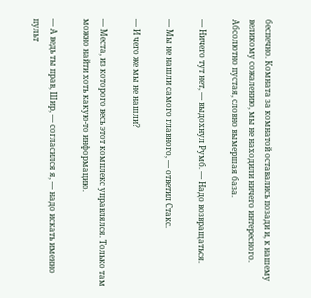беспечно. Комната за комнатой оставались позади и, к нашему великому сожалению, мы не находили ничего интересного. Абсолютно пустая, словно вымершая база.

— Ничего тут нет, — выдохнул Румб. — Надо возвращаться.

— Мы не нашли самого главного, — ответил Стакс.

— И чего же мы не нашли?

— Места, из которого весь этот комплекс управлялся. Только там можно найти хоть какую-то информацию.

— А ведь ты прав, Шир, — согласился я, — надо искать именно пульт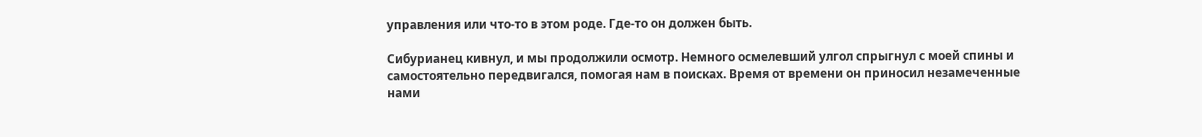управления или что-то в этом роде. Где-то он должен быть.

Сибурианец кивнул, и мы продолжили осмотр. Немного осмелевший улгол спрыгнул с моей спины и самостоятельно передвигался, помогая нам в поисках. Время от времени он приносил незамеченные нами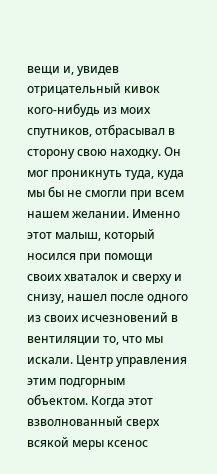вещи и, увидев отрицательный кивок кого-нибудь из моих спутников, отбрасывал в сторону свою находку. Он мог проникнуть туда, куда мы бы не смогли при всем нашем желании. Именно этот малыш, который носился при помощи своих хваталок и сверху и снизу, нашел после одного из своих исчезновений в вентиляции то, что мы искали. Центр управления этим подгорным объектом. Когда этот взволнованный сверх всякой меры ксенос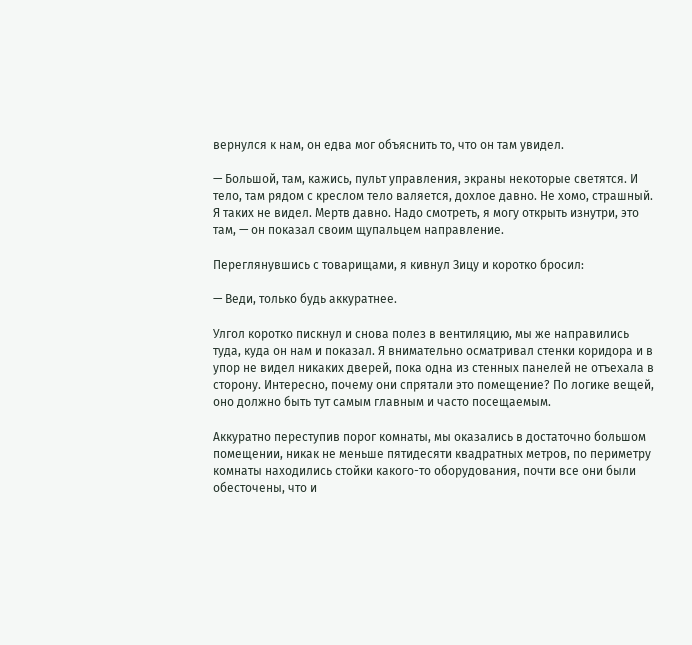вернулся к нам, он едва мог объяснить то, что он там увидел.

— Большой, там, кажись, пульт управления, экраны некоторые светятся. И тело, там рядом с креслом тело валяется, дохлое давно. Не хомо, страшный. Я таких не видел. Мертв давно. Надо смотреть, я могу открыть изнутри, это там, — он показал своим щупальцем направление.

Переглянувшись с товарищами, я кивнул Зицу и коротко бросил:

— Веди, только будь аккуратнее.

Улгол коротко пискнул и снова полез в вентиляцию, мы же направились туда, куда он нам и показал. Я внимательно осматривал стенки коридора и в упор не видел никаких дверей, пока одна из стенных панелей не отъехала в сторону. Интересно, почему они спрятали это помещение? По логике вещей, оно должно быть тут самым главным и часто посещаемым.

Аккуратно переступив порог комнаты, мы оказались в достаточно большом помещении, никак не меньше пятидесяти квадратных метров, по периметру комнаты находились стойки какого-то оборудования, почти все они были обесточены, что и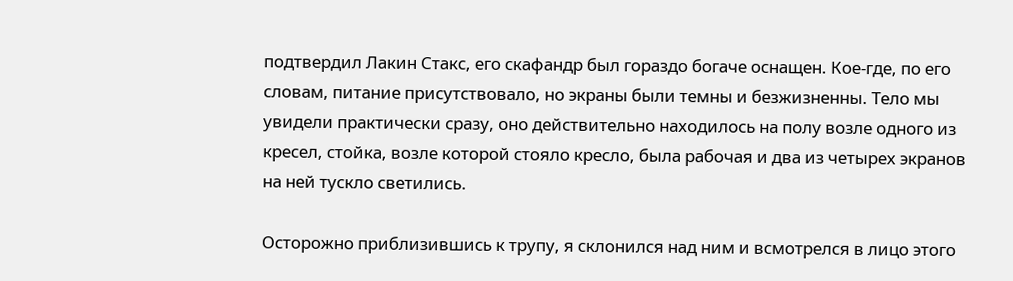подтвердил Лакин Стакс, его скафандр был гораздо богаче оснащен. Кое-где, по его словам, питание присутствовало, но экраны были темны и безжизненны. Тело мы увидели практически сразу, оно действительно находилось на полу возле одного из кресел, стойка, возле которой стояло кресло, была рабочая и два из четырех экранов на ней тускло светились.

Осторожно приблизившись к трупу, я склонился над ним и всмотрелся в лицо этого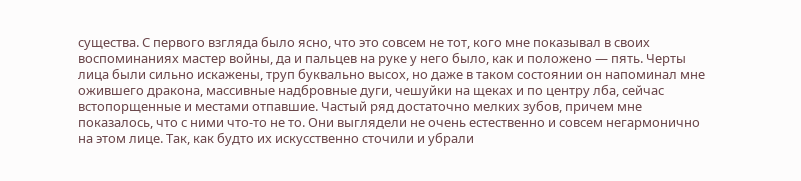существа. С первого взгляда было ясно, что это совсем не тот, кого мне показывал в своих воспоминаниях мастер войны, да и пальцев на руке у него было, как и положено — пять. Черты лица были сильно искажены, труп буквально высох, но даже в таком состоянии он напоминал мне ожившего дракона, массивные надбровные дуги, чешуйки на щеках и по центру лба, сейчас встопорщенные и местами отпавшие. Частый ряд достаточно мелких зубов, причем мне показалось, что с ними что-то не то. Они выглядели не очень естественно и совсем негармонично на этом лице. Так, как будто их искусственно сточили и убрали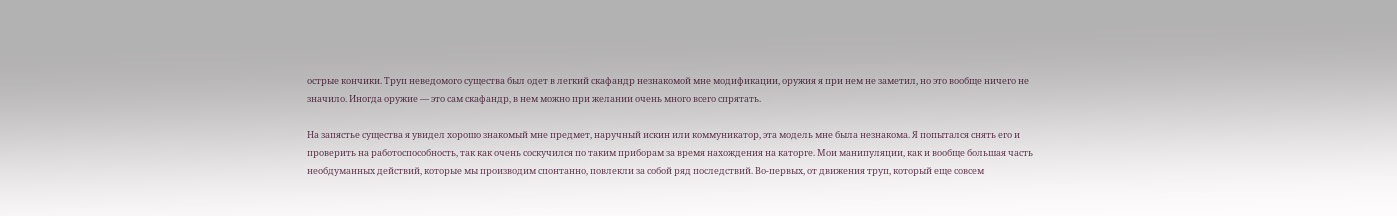острые кончики. Труп неведомого существа был одет в легкий скафандр незнакомой мне модификации, оружия я при нем не заметил, но это вообще ничего не значило. Иногда оружие — это сам скафандр, в нем можно при желании очень много всего спрятать.

На запястье существа я увидел хорошо знакомый мне предмет, наручный искин или коммуникатор, эта модель мне была незнакома. Я попытался снять его и проверить на работоспособность, так как очень соскучился по таким приборам за время нахождения на каторге. Мои манипуляции, как и вообще большая часть необдуманных действий, которые мы производим спонтанно, повлекли за собой ряд последствий. Во-первых, от движения труп, который еще совсем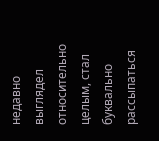недавно выглядел относительно целым, стал буквально рассыпаться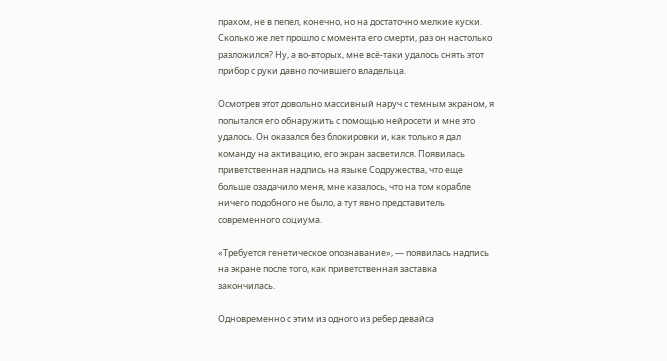прахом, не в пепел, конечно, но на достаточно мелкие куски. Сколько же лет прошло с момента его смерти, раз он настолько разложился? Ну, а во-вторых, мне всё-таки удалось снять этот прибор с руки давно почившего владельца.

Осмотрев этот довольно массивный наруч с темным экраном, я попытался его обнаружить с помощью нейросети и мне это удалось. Он оказался без блокировки и, как только я дал команду на активацию, его экран засветился. Появилась приветственная надпись на языке Содружества, что еще больше озадачило меня, мне казалось, что на том корабле ничего подобного не было, а тут явно представитель современного социума.

«Требуется генетическое опознавание», — появилась надпись на экране после того, как приветственная заставка закончилась.

Одновременно с этим из одного из ребер девайса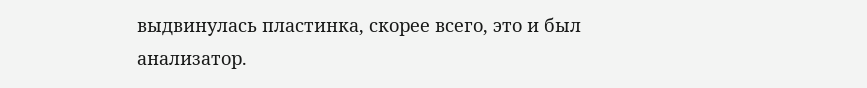выдвинулась пластинка, скорее всего, это и был анализатор.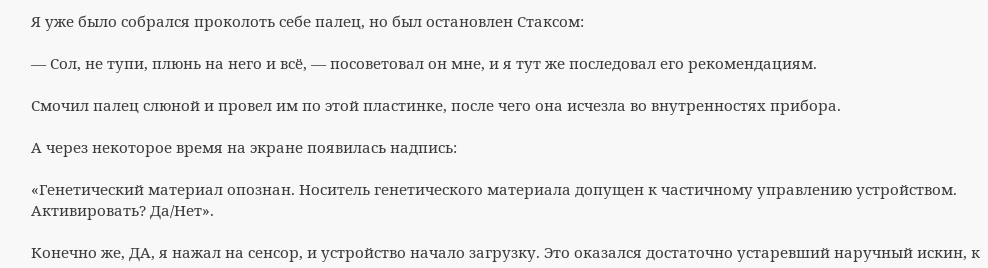Я уже было собрался проколоть себе палец, но был остановлен Стаксом:

— Сол, не тупи, плюнь на него и всё, — посоветовал он мне, и я тут же последовал его рекомендациям.

Смочил палец слюной и провел им по этой пластинке, после чего она исчезла во внутренностях прибора.

А через некоторое время на экране появилась надпись:

«Генетический материал опознан. Носитель генетического материала допущен к частичному управлению устройством. Активировать? Да/Нет».

Конечно же, ДА, я нажал на сенсор, и устройство начало загрузку. Это оказался достаточно устаревший наручный искин, к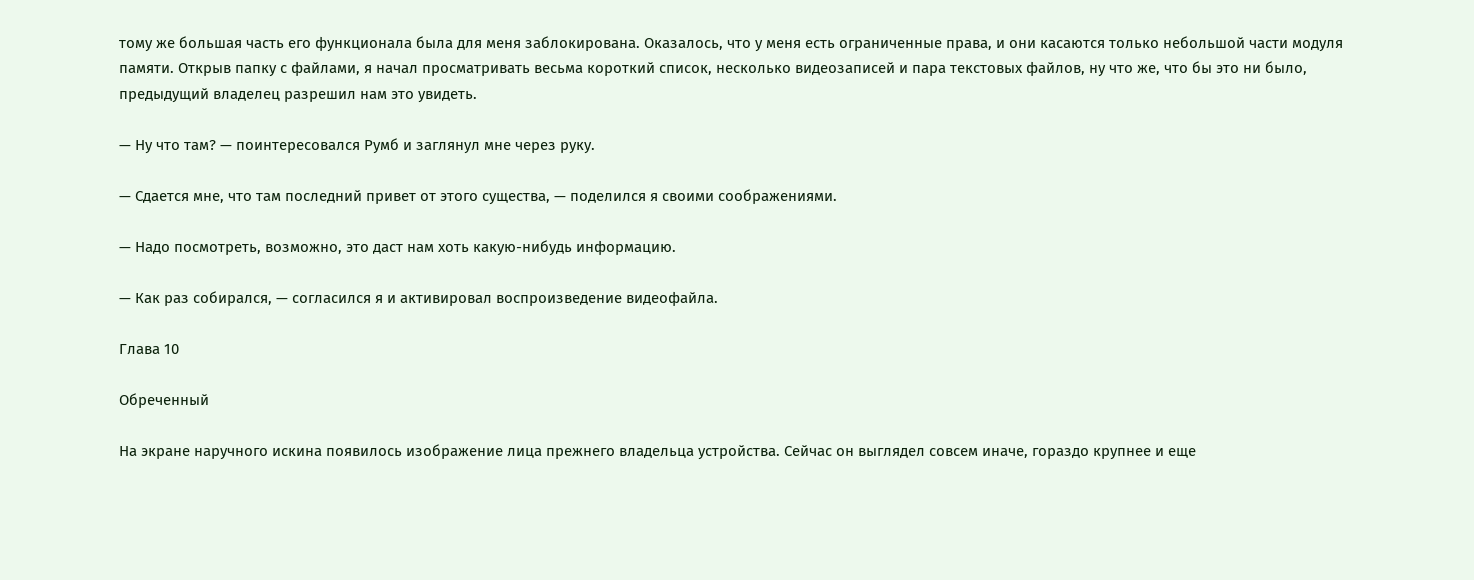тому же большая часть его функционала была для меня заблокирована. Оказалось, что у меня есть ограниченные права, и они касаются только небольшой части модуля памяти. Открыв папку с файлами, я начал просматривать весьма короткий список, несколько видеозаписей и пара текстовых файлов, ну что же, что бы это ни было, предыдущий владелец разрешил нам это увидеть.

— Ну что там? — поинтересовался Румб и заглянул мне через руку.

— Сдается мне, что там последний привет от этого существа, — поделился я своими соображениями.

— Надо посмотреть, возможно, это даст нам хоть какую-нибудь информацию.

— Как раз собирался, — согласился я и активировал воспроизведение видеофайла.

Глава 10

Обреченный

На экране наручного искина появилось изображение лица прежнего владельца устройства. Сейчас он выглядел совсем иначе, гораздо крупнее и еще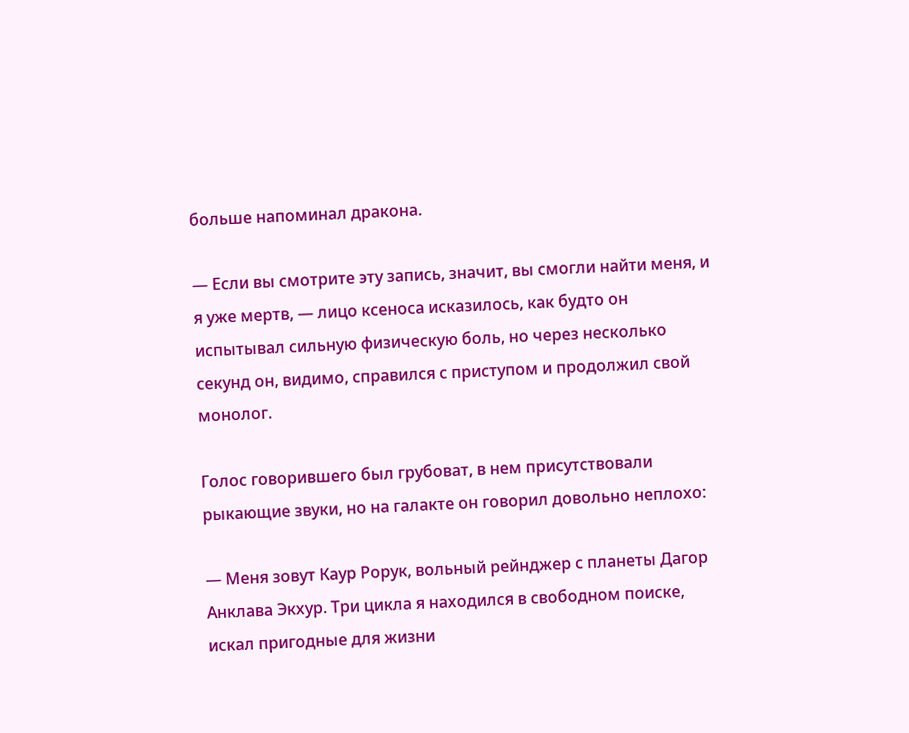больше напоминал дракона.

— Если вы смотрите эту запись, значит, вы смогли найти меня, и я уже мертв, — лицо ксеноса исказилось, как будто он испытывал сильную физическую боль, но через несколько секунд он, видимо, справился с приступом и продолжил свой монолог.

Голос говорившего был грубоват, в нем присутствовали рыкающие звуки, но на галакте он говорил довольно неплохо:

— Меня зовут Каур Рорук, вольный рейнджер с планеты Дагор Анклава Экхур. Три цикла я находился в свободном поиске, искал пригодные для жизни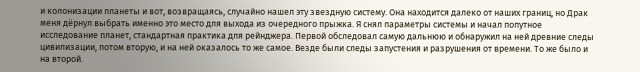и колонизации планеты и вот, возвращаясь, случайно нашел эту звездную систему. Она находится далеко от наших границ, но Драк меня дёрнул выбрать именно это место для выхода из очередного прыжка. Я снял параметры системы и начал попутное исследование планет, стандартная практика для рейнджера. Первой обследовал самую дальнюю и обнаружил на ней древние следы цивилизации, потом вторую, и на ней оказалось то же самое. Везде были следы запустения и разрушения от времени. То же было и на второй.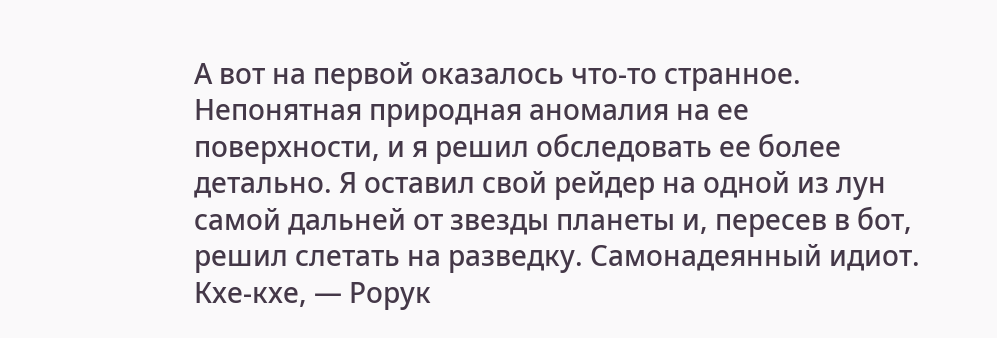А вот на первой оказалось что-то странное. Непонятная природная аномалия на ее поверхности, и я решил обследовать ее более детально. Я оставил свой рейдер на одной из лун самой дальней от звезды планеты и, пересев в бот, решил слетать на разведку. Самонадеянный идиот. Кхе-кхе, — Рорук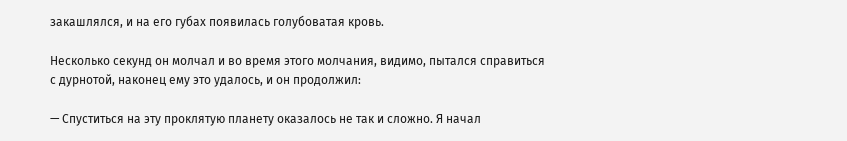закашлялся, и на его губах появилась голубоватая кровь.

Несколько секунд он молчал и во время этого молчания, видимо, пытался справиться с дурнотой, наконец ему это удалось, и он продолжил:

— Спуститься на эту проклятую планету оказалось не так и сложно. Я начал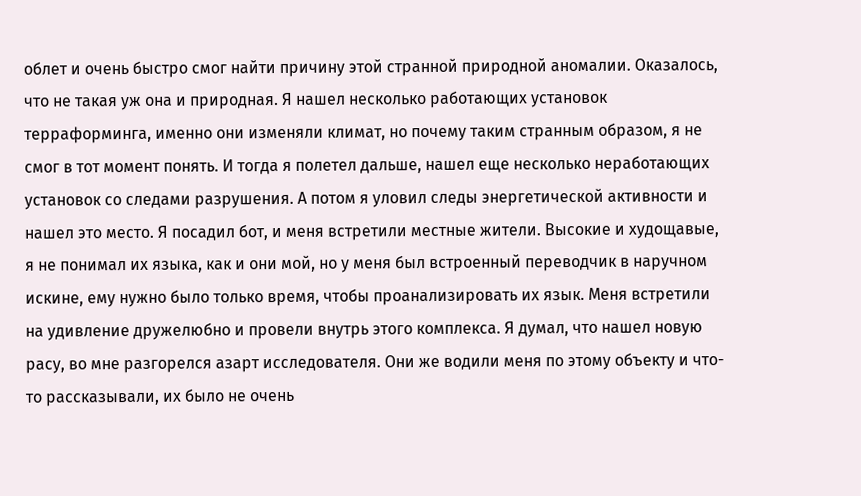облет и очень быстро смог найти причину этой странной природной аномалии. Оказалось, что не такая уж она и природная. Я нашел несколько работающих установок терраформинга, именно они изменяли климат, но почему таким странным образом, я не смог в тот момент понять. И тогда я полетел дальше, нашел еще несколько неработающих установок со следами разрушения. А потом я уловил следы энергетической активности и нашел это место. Я посадил бот, и меня встретили местные жители. Высокие и худощавые, я не понимал их языка, как и они мой, но у меня был встроенный переводчик в наручном искине, ему нужно было только время, чтобы проанализировать их язык. Меня встретили на удивление дружелюбно и провели внутрь этого комплекса. Я думал, что нашел новую расу, во мне разгорелся азарт исследователя. Они же водили меня по этому объекту и что-то рассказывали, их было не очень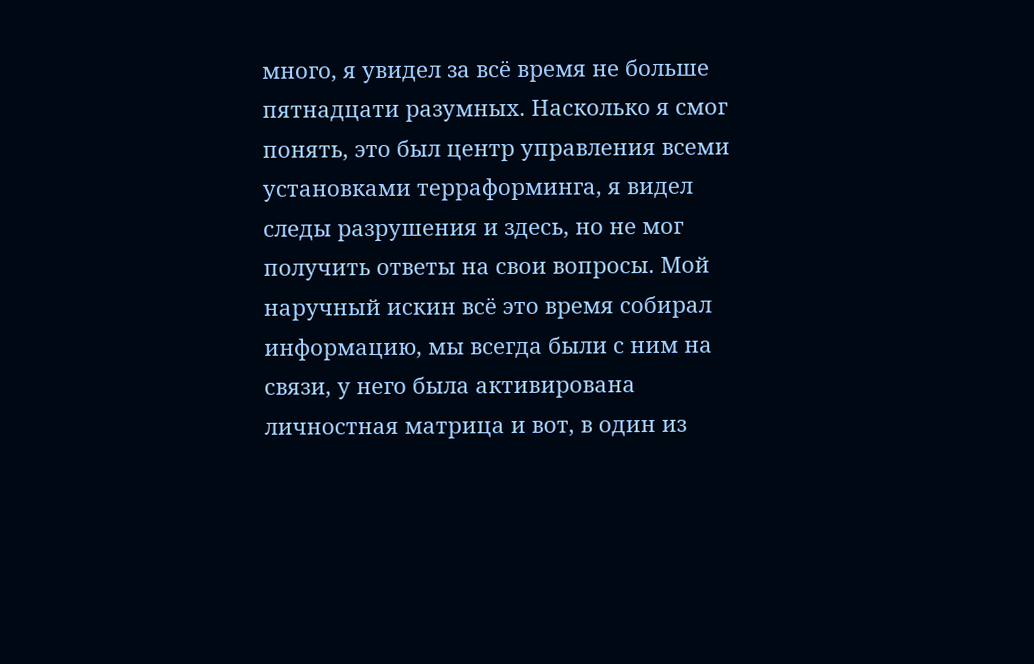много, я увидел за всё время не больше пятнадцати разумных. Насколько я смог понять, это был центр управления всеми установками терраформинга, я видел следы разрушения и здесь, но не мог получить ответы на свои вопросы. Мой наручный искин всё это время собирал информацию, мы всегда были с ним на связи, у него была активирована личностная матрица и вот, в один из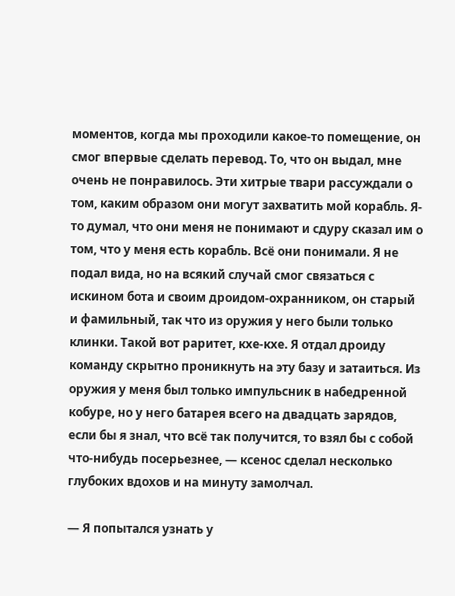моментов, когда мы проходили какое-то помещение, он смог впервые сделать перевод. То, что он выдал, мне очень не понравилось. Эти хитрые твари рассуждали о том, каким образом они могут захватить мой корабль. Я-то думал, что они меня не понимают и сдуру сказал им о том, что у меня есть корабль. Всё они понимали. Я не подал вида, но на всякий случай смог связаться с искином бота и своим дроидом-охранником, он старый и фамильный, так что из оружия у него были только клинки. Такой вот раритет, кхе-кхе. Я отдал дроиду команду скрытно проникнуть на эту базу и затаиться. Из оружия у меня был только импульсник в набедренной кобуре, но у него батарея всего на двадцать зарядов, если бы я знал, что всё так получится, то взял бы с собой что-нибудь посерьезнее, — ксенос сделал несколько глубоких вдохов и на минуту замолчал.

— Я попытался узнать у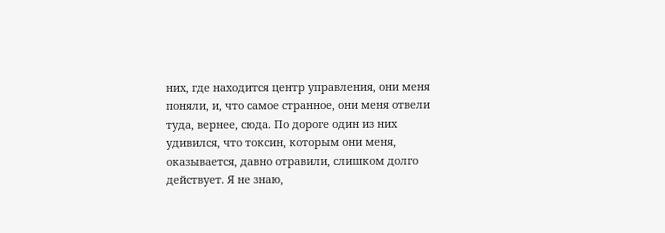них, где находится центр управления, они меня поняли, и, что самое странное, они меня отвели туда, вернее, сюда. По дороге один из них удивился, что токсин, которым они меня, оказывается, давно отравили, слишком долго действует. Я не знаю,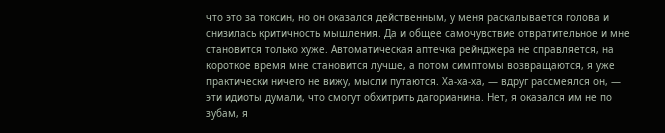что это за токсин, но он оказался действенным, у меня раскалывается голова и снизилась критичность мышления. Да и общее самочувствие отвратительное и мне становится только хуже. Автоматическая аптечка рейнджера не справляется, на короткое время мне становится лучше, а потом симптомы возвращаются, я уже практически ничего не вижу, мысли путаются. Ха-ха-ха, — вдруг рассмеялся он, — эти идиоты думали, что смогут обхитрить дагорианина. Нет, я оказался им не по зубам, я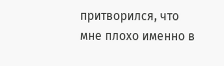притворился, что мне плохо именно в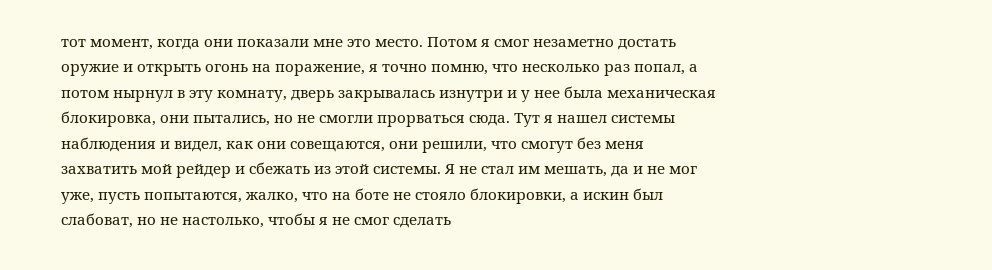тот момент, когда они показали мне это место. Потом я смог незаметно достать оружие и открыть огонь на поражение, я точно помню, что несколько раз попал, а потом нырнул в эту комнату, дверь закрывалась изнутри и у нее была механическая блокировка, они пытались, но не смогли прорваться сюда. Тут я нашел системы наблюдения и видел, как они совещаются, они решили, что смогут без меня захватить мой рейдер и сбежать из этой системы. Я не стал им мешать, да и не мог уже, пусть попытаются, жалко, что на боте не стояло блокировки, а искин был слабоват, но не настолько, чтобы я не смог сделать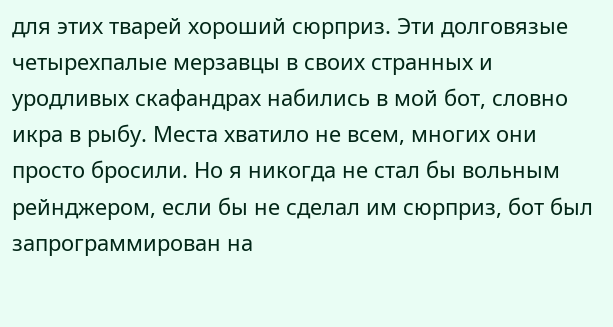для этих тварей хороший сюрприз. Эти долговязые четырехпалые мерзавцы в своих странных и уродливых скафандрах набились в мой бот, словно икра в рыбу. Места хватило не всем, многих они просто бросили. Но я никогда не стал бы вольным рейнджером, если бы не сделал им сюрприз, бот был запрограммирован на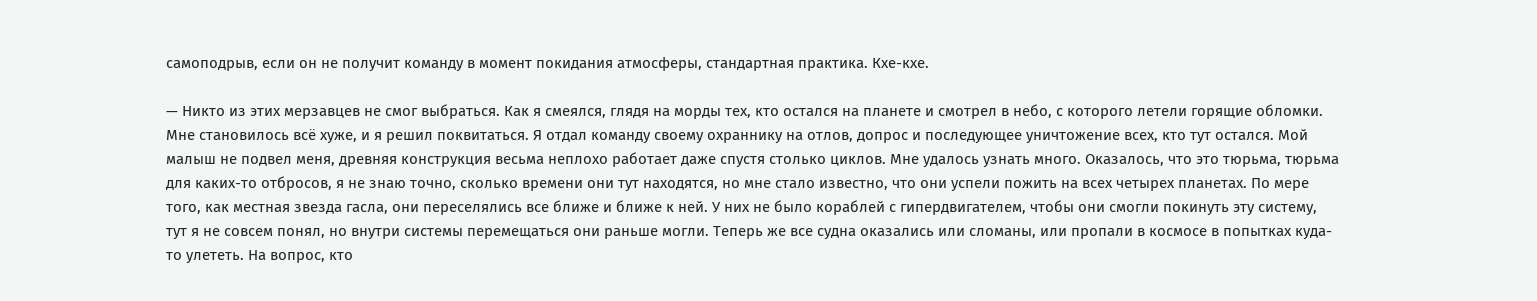самоподрыв, если он не получит команду в момент покидания атмосферы, стандартная практика. Кхе-кхе.

— Никто из этих мерзавцев не смог выбраться. Как я смеялся, глядя на морды тех, кто остался на планете и смотрел в небо, с которого летели горящие обломки. Мне становилось всё хуже, и я решил поквитаться. Я отдал команду своему охраннику на отлов, допрос и последующее уничтожение всех, кто тут остался. Мой малыш не подвел меня, древняя конструкция весьма неплохо работает даже спустя столько циклов. Мне удалось узнать много. Оказалось, что это тюрьма, тюрьма для каких-то отбросов, я не знаю точно, сколько времени они тут находятся, но мне стало известно, что они успели пожить на всех четырех планетах. По мере того, как местная звезда гасла, они переселялись все ближе и ближе к ней. У них не было кораблей с гипердвигателем, чтобы они смогли покинуть эту систему, тут я не совсем понял, но внутри системы перемещаться они раньше могли. Теперь же все судна оказались или сломаны, или пропали в космосе в попытках куда-то улететь. На вопрос, кто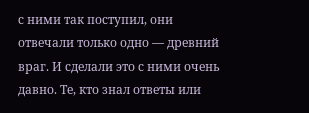с ними так поступил, они отвечали только одно — древний враг. И сделали это с ними очень давно. Те, кто знал ответы или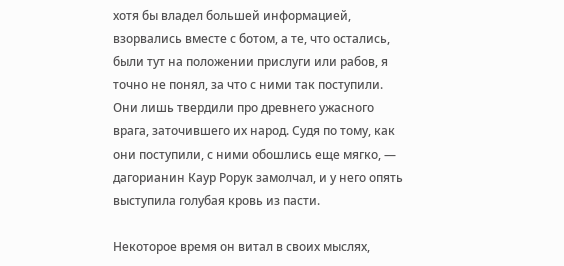хотя бы владел большей информацией, взорвались вместе с ботом, а те, что остались, были тут на положении прислуги или рабов, я точно не понял, за что с ними так поступили. Они лишь твердили про древнего ужасного врага, заточившего их народ. Судя по тому, как они поступили, с ними обошлись еще мягко, — дагорианин Каур Рорук замолчал, и у него опять выступила голубая кровь из пасти.

Некоторое время он витал в своих мыслях,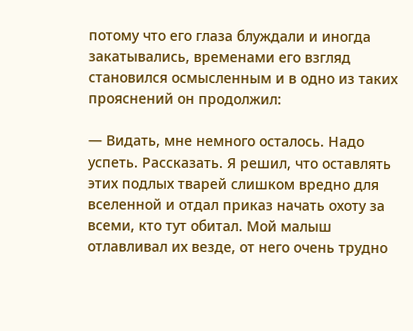потому что его глаза блуждали и иногда закатывались, временами его взгляд становился осмысленным и в одно из таких прояснений он продолжил:

— Видать, мне немного осталось. Надо успеть. Рассказать. Я решил, что оставлять этих подлых тварей слишком вредно для вселенной и отдал приказ начать охоту за всеми, кто тут обитал. Мой малыш отлавливал их везде, от него очень трудно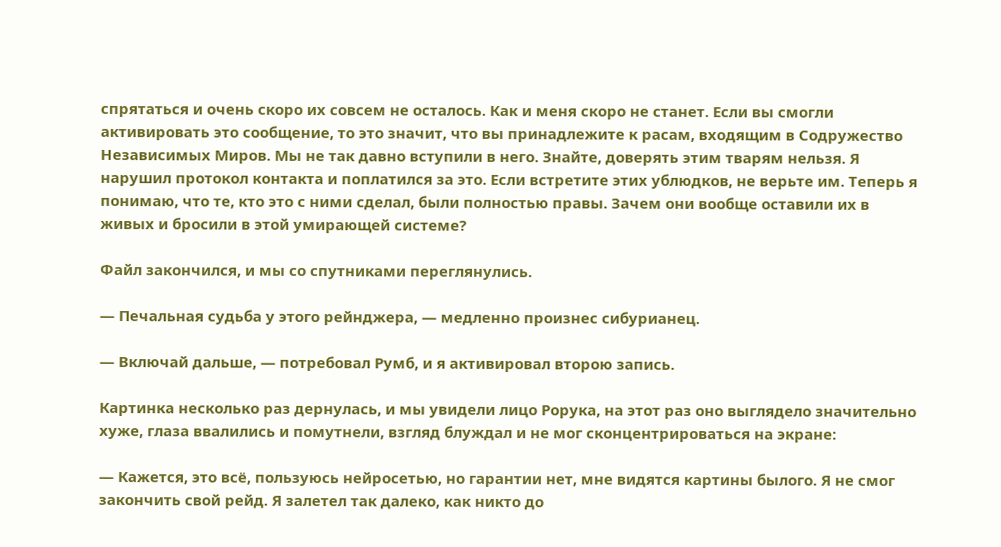спрятаться и очень скоро их совсем не осталось. Как и меня скоро не станет. Если вы смогли активировать это сообщение, то это значит, что вы принадлежите к расам, входящим в Содружество Независимых Миров. Мы не так давно вступили в него. Знайте, доверять этим тварям нельзя. Я нарушил протокол контакта и поплатился за это. Если встретите этих ублюдков, не верьте им. Теперь я понимаю, что те, кто это с ними сделал, были полностью правы. Зачем они вообще оставили их в живых и бросили в этой умирающей системе?

Файл закончился, и мы со спутниками переглянулись.

— Печальная судьба у этого рейнджера, — медленно произнес сибурианец.

— Включай дальше, — потребовал Румб, и я активировал второю запись.

Картинка несколько раз дернулась, и мы увидели лицо Рорука, на этот раз оно выглядело значительно хуже, глаза ввалились и помутнели, взгляд блуждал и не мог сконцентрироваться на экране:

— Кажется, это всё, пользуюсь нейросетью, но гарантии нет, мне видятся картины былого. Я не смог закончить свой рейд. Я залетел так далеко, как никто до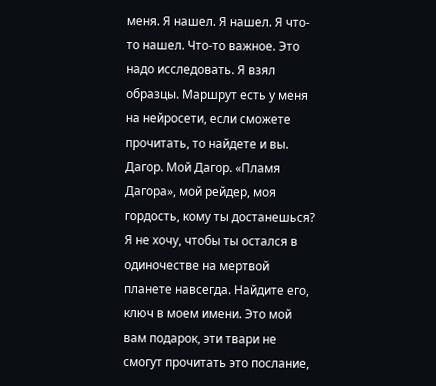меня. Я нашел. Я нашел. Я что-то нашел. Что-то важное. Это надо исследовать. Я взял образцы. Маршрут есть у меня на нейросети, если сможете прочитать, то найдете и вы. Дагор. Мой Дагор. «Пламя Дагора», мой рейдер, моя гордость, кому ты достанешься? Я не хочу, чтобы ты остался в одиночестве на мертвой планете навсегда. Найдите его, ключ в моем имени. Это мой вам подарок, эти твари не смогут прочитать это послание,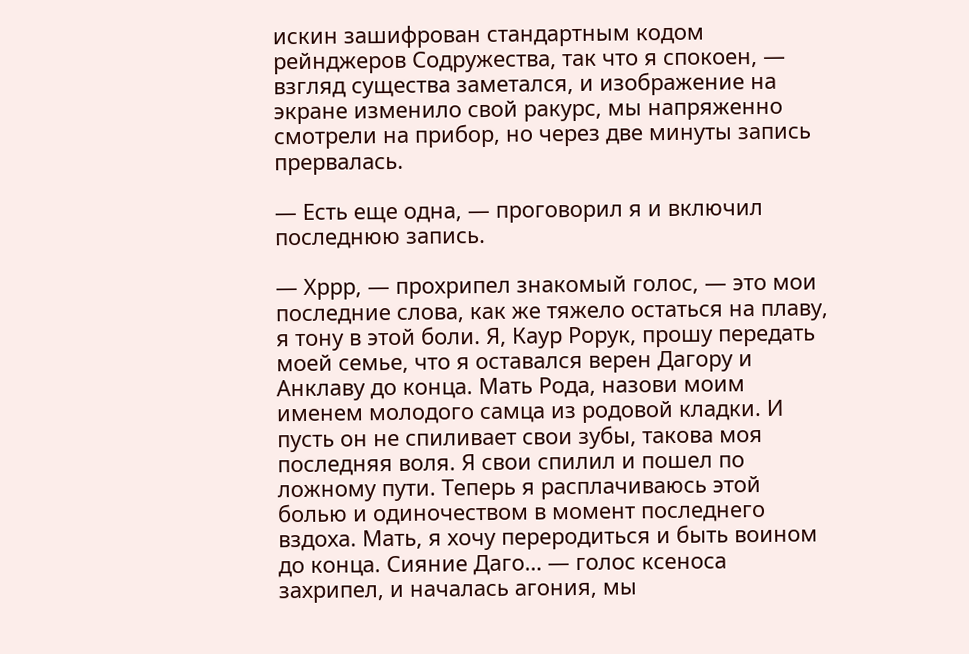искин зашифрован стандартным кодом рейнджеров Содружества, так что я спокоен, — взгляд существа заметался, и изображение на экране изменило свой ракурс, мы напряженно смотрели на прибор, но через две минуты запись прервалась.

— Есть еще одна, — проговорил я и включил последнюю запись.

— Хррр, — прохрипел знакомый голос, — это мои последние слова, как же тяжело остаться на плаву, я тону в этой боли. Я, Каур Рорук, прошу передать моей семье, что я оставался верен Дагору и Анклаву до конца. Мать Рода, назови моим именем молодого самца из родовой кладки. И пусть он не спиливает свои зубы, такова моя последняя воля. Я свои спилил и пошел по ложному пути. Теперь я расплачиваюсь этой болью и одиночеством в момент последнего вздоха. Мать, я хочу переродиться и быть воином до конца. Сияние Даго… — голос ксеноса захрипел, и началась агония, мы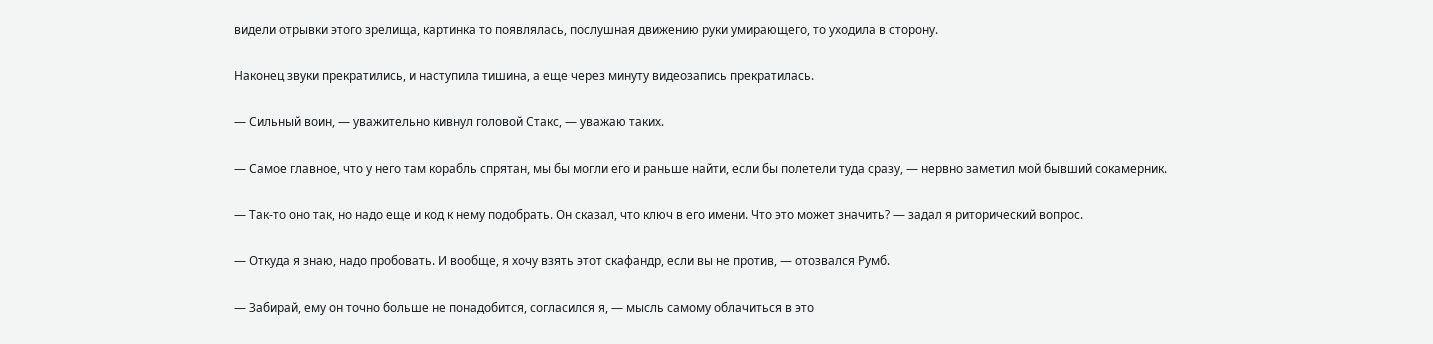видели отрывки этого зрелища, картинка то появлялась, послушная движению руки умирающего, то уходила в сторону.

Наконец звуки прекратились, и наступила тишина, а еще через минуту видеозапись прекратилась.

— Сильный воин, — уважительно кивнул головой Стакс, — уважаю таких.

— Самое главное, что у него там корабль спрятан, мы бы могли его и раньше найти, если бы полетели туда сразу, — нервно заметил мой бывший сокамерник.

— Так-то оно так, но надо еще и код к нему подобрать. Он сказал, что ключ в его имени. Что это может значить? — задал я риторический вопрос.

— Откуда я знаю, надо пробовать. И вообще, я хочу взять этот скафандр, если вы не против, — отозвался Румб.

— Забирай, ему он точно больше не понадобится, согласился я, — мысль самому облачиться в это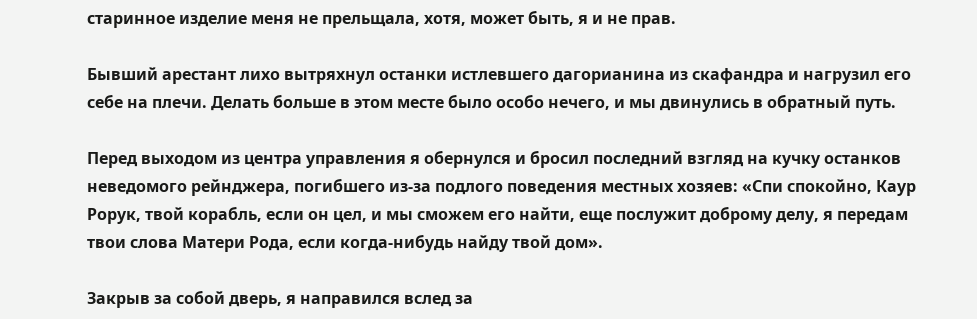старинное изделие меня не прельщала, хотя, может быть, я и не прав.

Бывший арестант лихо вытряхнул останки истлевшего дагорианина из скафандра и нагрузил его себе на плечи. Делать больше в этом месте было особо нечего, и мы двинулись в обратный путь.

Перед выходом из центра управления я обернулся и бросил последний взгляд на кучку останков неведомого рейнджера, погибшего из-за подлого поведения местных хозяев: «Спи спокойно, Каур Рорук, твой корабль, если он цел, и мы сможем его найти, еще послужит доброму делу, я передам твои слова Матери Рода, если когда-нибудь найду твой дом».

Закрыв за собой дверь, я направился вслед за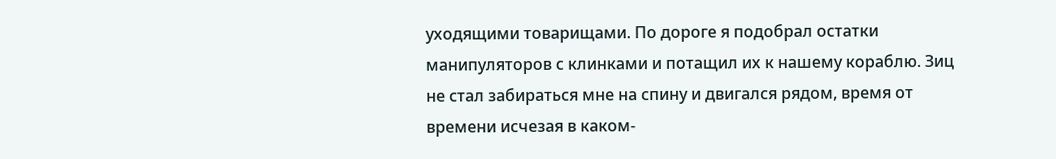уходящими товарищами. По дороге я подобрал остатки манипуляторов с клинками и потащил их к нашему кораблю. Зиц не стал забираться мне на спину и двигался рядом, время от времени исчезая в каком-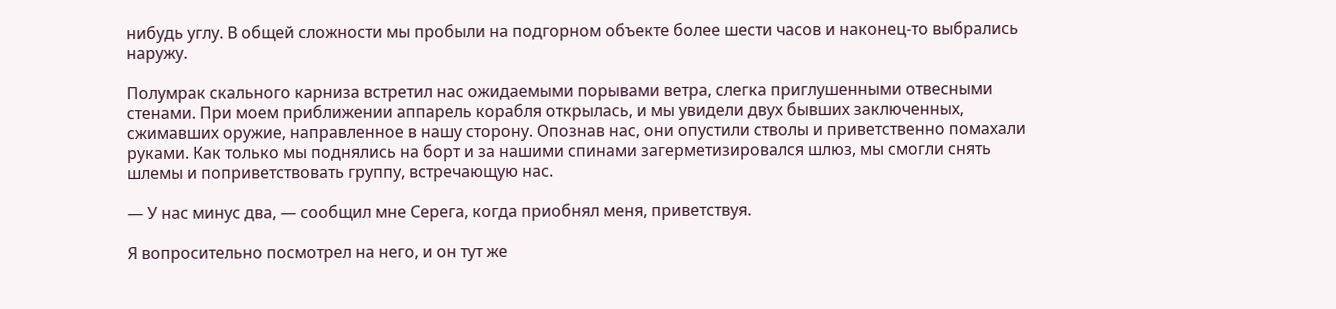нибудь углу. В общей сложности мы пробыли на подгорном объекте более шести часов и наконец-то выбрались наружу.

Полумрак скального карниза встретил нас ожидаемыми порывами ветра, слегка приглушенными отвесными стенами. При моем приближении аппарель корабля открылась, и мы увидели двух бывших заключенных, сжимавших оружие, направленное в нашу сторону. Опознав нас, они опустили стволы и приветственно помахали руками. Как только мы поднялись на борт и за нашими спинами загерметизировался шлюз, мы смогли снять шлемы и поприветствовать группу, встречающую нас.

— У нас минус два, — сообщил мне Серега, когда приобнял меня, приветствуя.

Я вопросительно посмотрел на него, и он тут же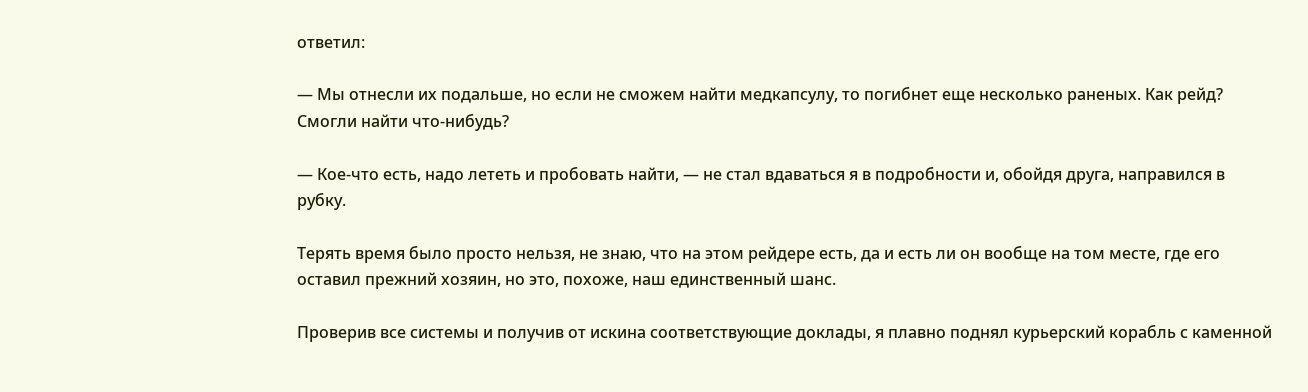ответил:

— Мы отнесли их подальше, но если не сможем найти медкапсулу, то погибнет еще несколько раненых. Как рейд? Смогли найти что-нибудь?

— Кое-что есть, надо лететь и пробовать найти, — не стал вдаваться я в подробности и, обойдя друга, направился в рубку.

Терять время было просто нельзя, не знаю, что на этом рейдере есть, да и есть ли он вообще на том месте, где его оставил прежний хозяин, но это, похоже, наш единственный шанс.

Проверив все системы и получив от искина соответствующие доклады, я плавно поднял курьерский корабль с каменной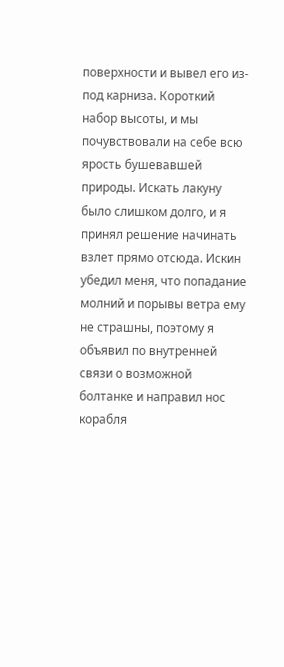поверхности и вывел его из-под карниза. Короткий набор высоты, и мы почувствовали на себе всю ярость бушевавшей природы. Искать лакуну было слишком долго, и я принял решение начинать взлет прямо отсюда. Искин убедил меня, что попадание молний и порывы ветра ему не страшны, поэтому я объявил по внутренней связи о возможной болтанке и направил нос корабля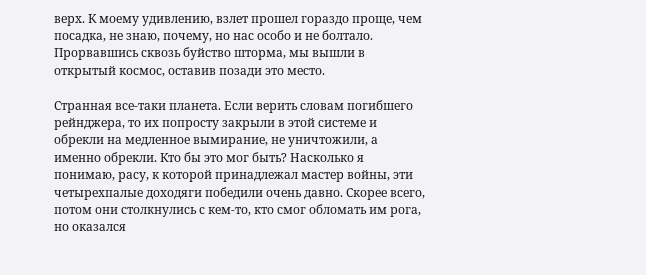верх. К моему удивлению, взлет прошел гораздо проще, чем посадка, не знаю, почему, но нас особо и не болтало. Прорвавшись сквозь буйство шторма, мы вышли в открытый космос, оставив позади это место.

Странная все-таки планета. Если верить словам погибшего рейнджера, то их попросту закрыли в этой системе и обрекли на медленное вымирание, не уничтожили, а именно обрекли. Кто бы это мог быть? Насколько я понимаю, расу, к которой принадлежал мастер войны, эти четырехпалые доходяги победили очень давно. Скорее всего, потом они столкнулись с кем-то, кто смог обломать им рога, но оказался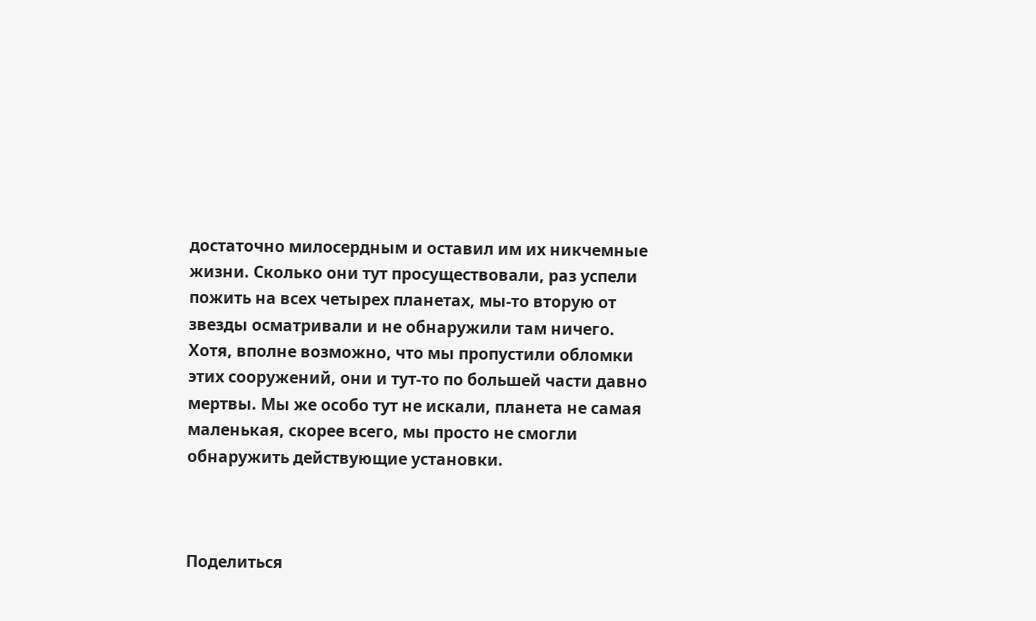достаточно милосердным и оставил им их никчемные жизни. Сколько они тут просуществовали, раз успели пожить на всех четырех планетах, мы-то вторую от звезды осматривали и не обнаружили там ничего. Хотя, вполне возможно, что мы пропустили обломки этих сооружений, они и тут-то по большей части давно мертвы. Мы же особо тут не искали, планета не самая маленькая, скорее всего, мы просто не смогли обнаружить действующие установки.



Поделиться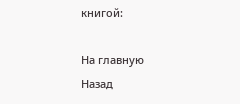книгой:

На главную
Назад